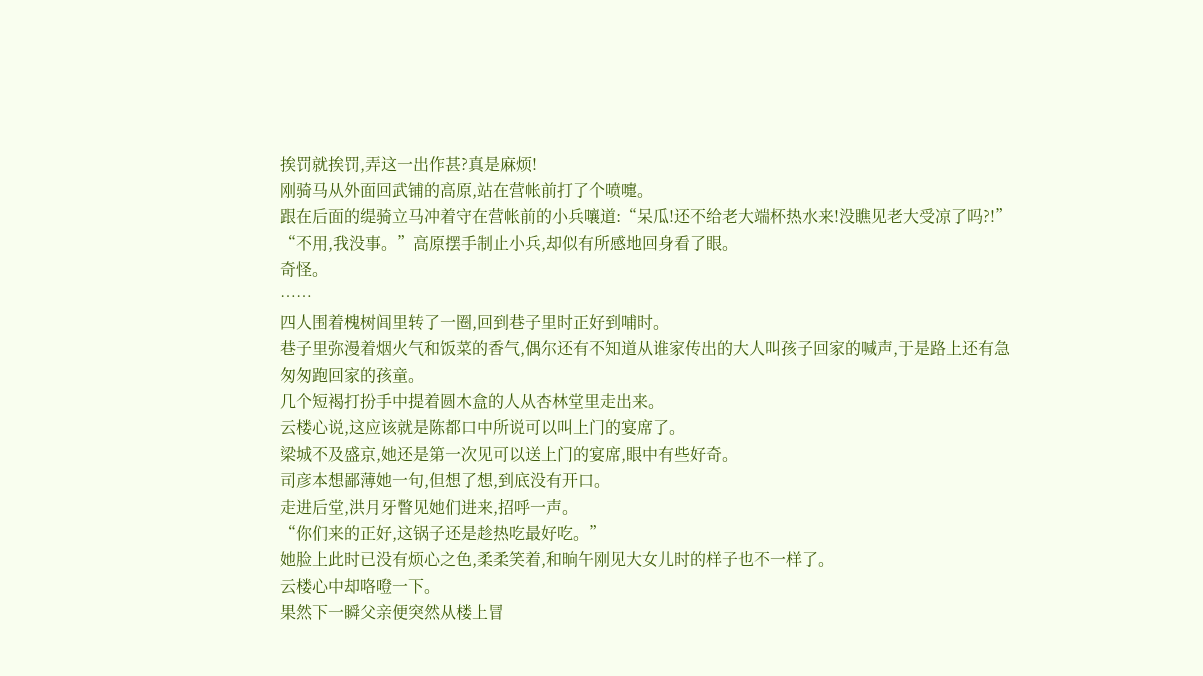挨罚就挨罚,弄这一出作甚?真是麻烦!
刚骑马从外面回武铺的高原,站在营帐前打了个喷嚏。
跟在后面的缇骑立马冲着守在营帐前的小兵嚷道:“呆瓜!还不给老大端杯热水来!没瞧见老大受凉了吗?!”
“不用,我没事。”高原摆手制止小兵,却似有所感地回身看了眼。
奇怪。
……
四人围着槐树闾里转了一圈,回到巷子里时正好到哺时。
巷子里弥漫着烟火气和饭菜的香气,偶尔还有不知道从谁家传出的大人叫孩子回家的喊声,于是路上还有急匆匆跑回家的孩童。
几个短褐打扮手中提着圆木盒的人从杏林堂里走出来。
云楼心说,这应该就是陈都口中所说可以叫上门的宴席了。
梁城不及盛京,她还是第一次见可以送上门的宴席,眼中有些好奇。
司彦本想鄙薄她一句,但想了想,到底没有开口。
走进后堂,洪月牙瞥见她们进来,招呼一声。
“你们来的正好,这锅子还是趁热吃最好吃。”
她脸上此时已没有烦心之色,柔柔笑着,和晌午刚见大女儿时的样子也不一样了。
云楼心中却咯噔一下。
果然下一瞬父亲便突然从楼上冒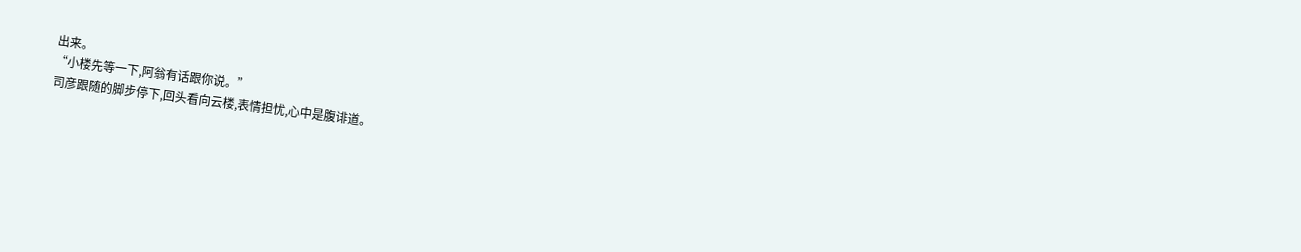出来。
“小楼先等一下,阿翁有话跟你说。”
司彦跟随的脚步停下,回头看向云楼,表情担忧,心中是腹诽道。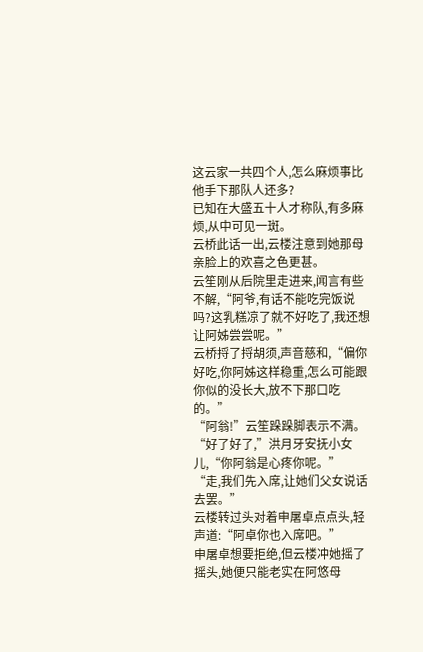这云家一共四个人,怎么麻烦事比他手下那队人还多?
已知在大盛五十人才称队,有多麻烦,从中可见一斑。
云桥此话一出,云楼注意到她那母亲脸上的欢喜之色更甚。
云笙刚从后院里走进来,闻言有些不解,“阿爷,有话不能吃完饭说吗?这乳糕凉了就不好吃了,我还想让阿姊尝尝呢。”
云桥捋了捋胡须,声音慈和,“偏你好吃,你阿姊这样稳重,怎么可能跟你似的没长大,放不下那口吃的。”
“阿翁!”云笙跺跺脚表示不满。
“好了好了,”洪月牙安抚小女儿,“你阿翁是心疼你呢。”
“走,我们先入席,让她们父女说话去罢。”
云楼转过头对着申屠卓点点头,轻声道:“阿卓你也入席吧。”
申屠卓想要拒绝,但云楼冲她摇了摇头,她便只能老实在阿悠母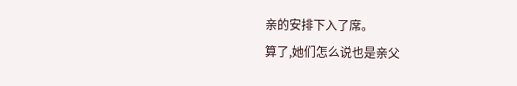亲的安排下入了席。
算了,她们怎么说也是亲父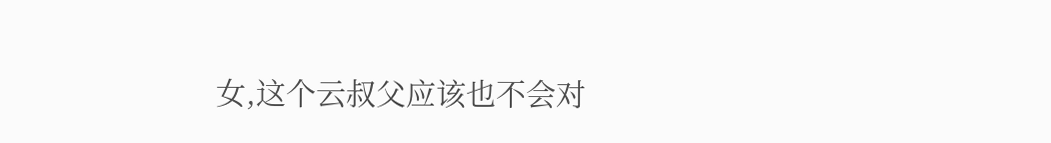女,这个云叔父应该也不会对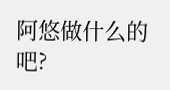阿悠做什么的吧?